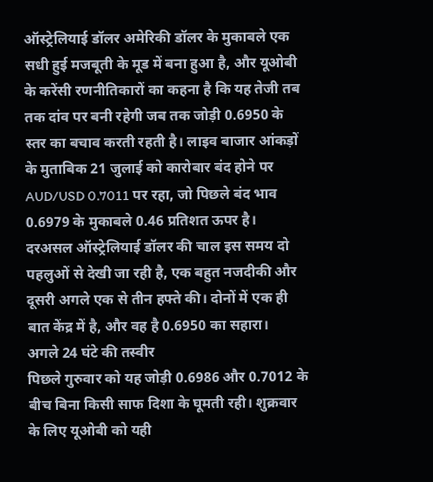ऑस्ट्रेलियाई डॉलर अमेरिकी डॉलर के मुकाबले एक सधी हुई मजबूती के मूड में बना हुआ है, और यूओबी के करेंसी रणनीतिकारों का कहना है कि यह तेजी तब तक दांव पर बनी रहेगी जब तक जोड़ी 0.6950 के स्तर का बचाव करती रहती है। लाइव बाजार आंकड़ों के मुताबिक 21 जुलाई को कारोबार बंद होने पर AUD/USD 0.7011 पर रहा, जो पिछले बंद भाव 0.6979 के मुकाबले 0.46 प्रतिशत ऊपर है।
दरअसल ऑस्ट्रेलियाई डॉलर की चाल इस समय दो पहलुओं से देखी जा रही है, एक बहुत नजदीकी और दूसरी अगले एक से तीन हफ्ते की। दोनों में एक ही बात केंद्र में है, और वह है 0.6950 का सहारा।
अगले 24 घंटे की तस्वीर
पिछले गुरुवार को यह जोड़ी 0.6986 और 0.7012 के बीच बिना किसी साफ दिशा के घूमती रही। शुक्रवार के लिए यूओबी को यही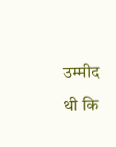उम्मीद थी कि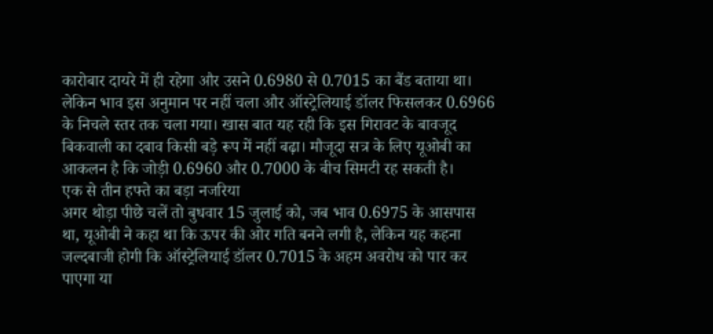कारोबार दायरे में ही रहेगा और उसने 0.6980 से 0.7015 का बैंड बताया था। लेकिन भाव इस अनुमान पर नहीं चला और ऑस्ट्रेलियाई डॉलर फिसलकर 0.6966 के निचले स्तर तक चला गया। खास बात यह रही कि इस गिरावट के बावजूद बिकवाली का दबाव किसी बड़े रूप में नहीं बढ़ा। मौजूदा सत्र के लिए यूओबी का आकलन है कि जोड़ी 0.6960 और 0.7000 के बीच सिमटी रह सकती है।
एक से तीन हफ्ते का बड़ा नजरिया
अगर थोड़ा पीछे चलें तो बुधवार 15 जुलाई को, जब भाव 0.6975 के आसपास था, यूओबी ने कहा था कि ऊपर की ओर गति बनने लगी है, लेकिन यह कहना जल्दबाजी होगी कि ऑस्ट्रेलियाई डॉलर 0.7015 के अहम अवरोध को पार कर पाएगा या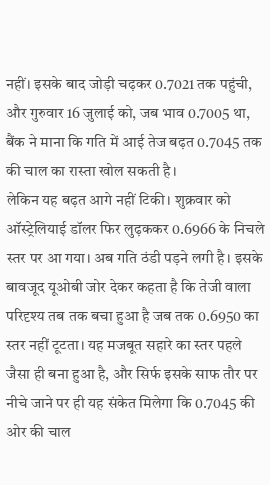नहीं। इसके बाद जोड़ी चढ़कर 0.7021 तक पहुंची, और गुरुवार 16 जुलाई को, जब भाव 0.7005 था, बैंक ने माना कि गति में आई तेज बढ़त 0.7045 तक की चाल का रास्ता खोल सकती है।
लेकिन यह बढ़त आगे नहीं टिकी। शुक्रवार को ऑस्ट्रेलियाई डॉलर फिर लुढ़ककर 0.6966 के निचले स्तर पर आ गया। अब गति ठंडी पड़ने लगी है। इसके बावजूद यूओबी जोर देकर कहता है कि तेजी वाला परिदृश्य तब तक बचा हुआ है जब तक 0.6950 का स्तर नहीं टूटता। यह मजबूत सहारे का स्तर पहले जैसा ही बना हुआ है, और सिर्फ इसके साफ तौर पर नीचे जाने पर ही यह संकेत मिलेगा कि 0.7045 की ओर की चाल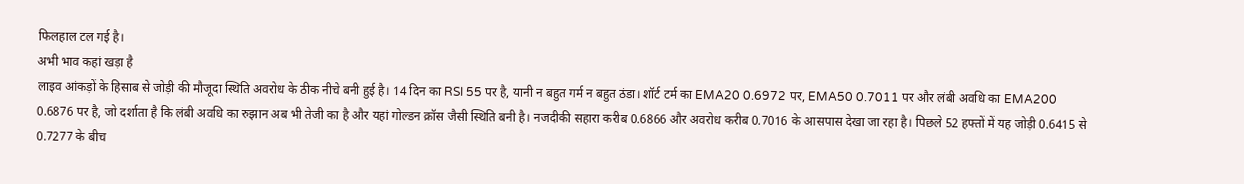फिलहाल टल गई है।
अभी भाव कहां खड़ा है
लाइव आंकड़ों के हिसाब से जोड़ी की मौजूदा स्थिति अवरोध के ठीक नीचे बनी हुई है। 14 दिन का RSI 55 पर है, यानी न बहुत गर्म न बहुत ठंडा। शॉर्ट टर्म का EMA20 0.6972 पर, EMA50 0.7011 पर और लंबी अवधि का EMA200 0.6876 पर है, जो दर्शाता है कि लंबी अवधि का रुझान अब भी तेजी का है और यहां गोल्डन क्रॉस जैसी स्थिति बनी है। नजदीकी सहारा करीब 0.6866 और अवरोध करीब 0.7016 के आसपास देखा जा रहा है। पिछले 52 हफ्तों में यह जोड़ी 0.6415 से 0.7277 के बीच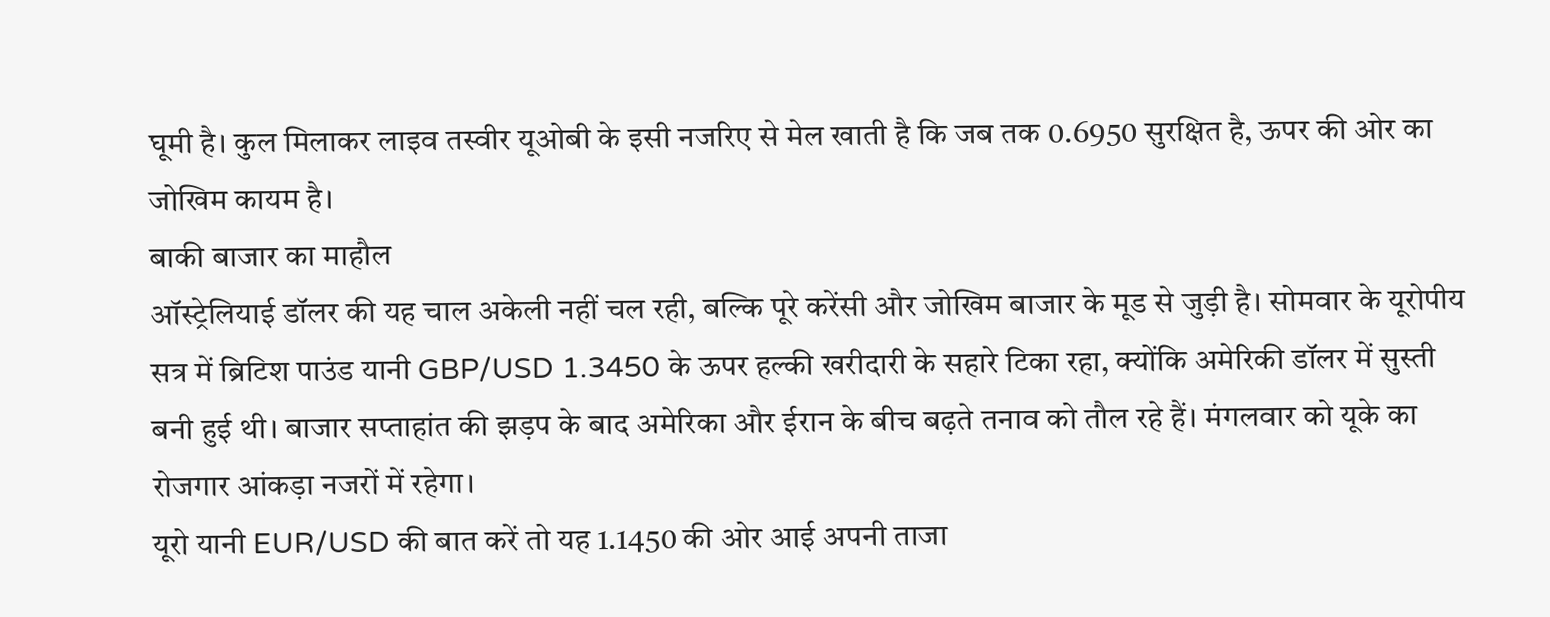घूमी है। कुल मिलाकर लाइव तस्वीर यूओबी के इसी नजरिए से मेल खाती है कि जब तक 0.6950 सुरक्षित है, ऊपर की ओर का जोखिम कायम है।
बाकी बाजार का माहौल
ऑस्ट्रेलियाई डॉलर की यह चाल अकेली नहीं चल रही, बल्कि पूरे करेंसी और जोखिम बाजार के मूड से जुड़ी है। सोमवार के यूरोपीय सत्र में ब्रिटिश पाउंड यानी GBP/USD 1.3450 के ऊपर हल्की खरीदारी के सहारे टिका रहा, क्योंकि अमेरिकी डॉलर में सुस्ती बनी हुई थी। बाजार सप्ताहांत की झड़प के बाद अमेरिका और ईरान के बीच बढ़ते तनाव को तौल रहे हैं। मंगलवार को यूके का रोजगार आंकड़ा नजरों में रहेगा।
यूरो यानी EUR/USD की बात करें तो यह 1.1450 की ओर आई अपनी ताजा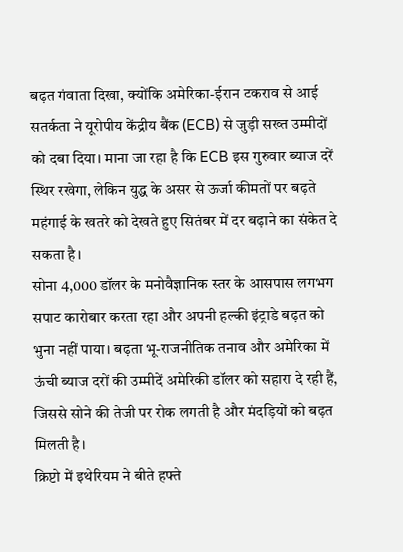बढ़त गंवाता दिखा, क्योंकि अमेरिका-ईरान टकराव से आई सतर्कता ने यूरोपीय केंद्रीय बैंक (ECB) से जुड़ी सख्त उम्मीदों को दबा दिया। माना जा रहा है कि ECB इस गुरुवार ब्याज दरें स्थिर रखेगा, लेकिन युद्ध के असर से ऊर्जा कीमतों पर बढ़ते महंगाई के खतरे को देखते हुए सितंबर में दर बढ़ाने का संकेत दे सकता है।
सोना 4,000 डॉलर के मनोवैज्ञानिक स्तर के आसपास लगभग सपाट कारोबार करता रहा और अपनी हल्की इंट्राडे बढ़त को भुना नहीं पाया। बढ़ता भू-राजनीतिक तनाव और अमेरिका में ऊंची ब्याज दरों की उम्मीदें अमेरिकी डॉलर को सहारा दे रही हैं, जिससे सोने की तेजी पर रोक लगती है और मंदड़ियों को बढ़त मिलती है।
क्रिप्टो में इथेरियम ने बीते हफ्ते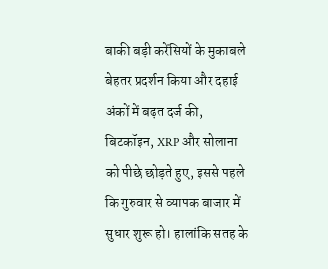बाकी बड़ी करेंसियों के मुकाबले बेहतर प्रदर्शन किया और दहाई अंकों में बढ़त दर्ज की, बिटकॉइन, XRP और सोलाना को पीछे छोड़ते हुए, इससे पहले कि गुरुवार से व्यापक बाजार में सुधार शुरू हो। हालांकि सतह के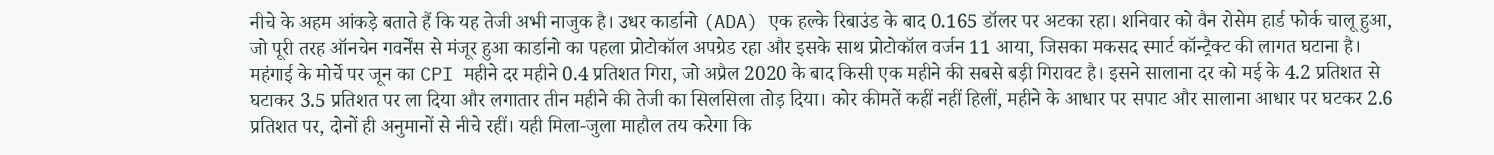नीचे के अहम आंकड़े बताते हैं कि यह तेजी अभी नाजुक है। उधर कार्डानो (ADA) एक हल्के रिबाउंड के बाद 0.165 डॉलर पर अटका रहा। शनिवार को वैन रोसेम हार्ड फोर्क चालू हुआ, जो पूरी तरह ऑनचेन गवर्नेंस से मंजूर हुआ कार्डानो का पहला प्रोटोकॉल अपग्रेड रहा और इसके साथ प्रोटोकॉल वर्जन 11 आया, जिसका मकसद स्मार्ट कॉन्ट्रैक्ट की लागत घटाना है।
महंगाई के मोर्चे पर जून का CPI महीने दर महीने 0.4 प्रतिशत गिरा, जो अप्रैल 2020 के बाद किसी एक महीने की सबसे बड़ी गिरावट है। इसने सालाना दर को मई के 4.2 प्रतिशत से घटाकर 3.5 प्रतिशत पर ला दिया और लगातार तीन महीने की तेजी का सिलसिला तोड़ दिया। कोर कीमतें कहीं नहीं हिलीं, महीने के आधार पर सपाट और सालाना आधार पर घटकर 2.6 प्रतिशत पर, दोनों ही अनुमानों से नीचे रहीं। यही मिला-जुला माहौल तय करेगा कि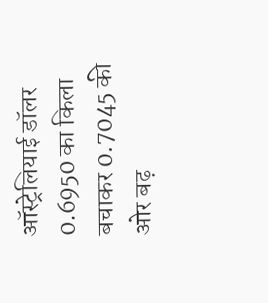ऑस्ट्रेलियाई डॉलर 0.6950 का किला बचाकर 0.7045 की ओर बढ़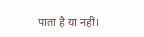पाता है या नहीं।